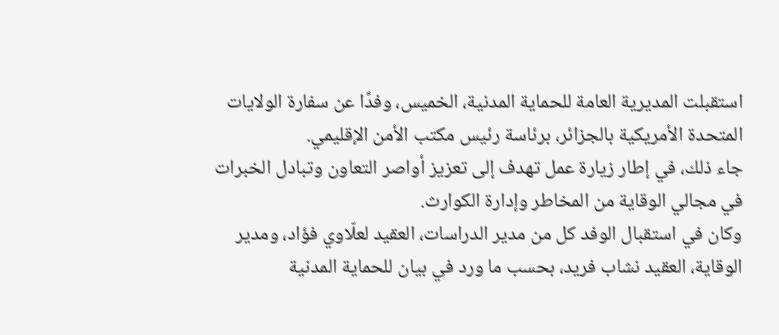استقبلت المديرية العامة للحماية المدنية، الخميس، وفدًا عن سفارة الولايات المتحدة الأمريكية بالجزائر، برئاسة رئيس مكتب الأمن الإقليمي.
جاء ذلك، في إطار زيارة عمل تهدف إلى تعزيز أواصر التعاون وتبادل الخبرات في مجالي الوقاية من المخاطر وإدارة الكوارث.
وكان في استقبال الوفد كل من مدير الدراسات، العقيد لعلّاوي فؤاد، ومدير الوقاية، العقيد نشاب فريد، بحسب ما ورد في بيان للحماية المدنية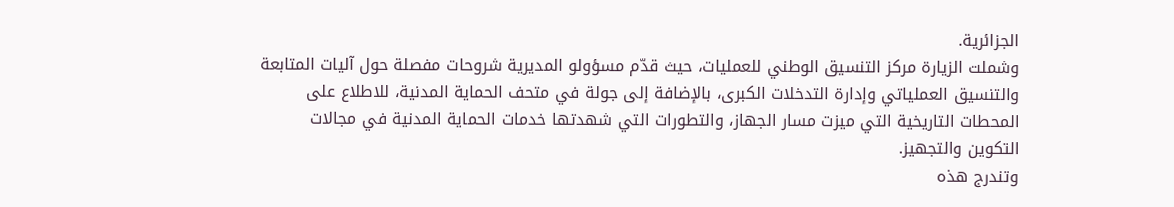الجزائرية.
وشملت الزيارة مركز التنسيق الوطني للعمليات، حيث قدّم مسؤولو المديرية شروحات مفصلة حول آليات المتابعة والتنسيق العملياتي وإدارة التدخلات الكبرى، بالإضافة إلى جولة في متحف الحماية المدنية، للاطلاع على المحطات التاريخية التي ميزت مسار الجهاز، والتطورات التي شهدتها خدمات الحماية المدنية في مجالات التكوين والتجهيز.
وتندرج هذه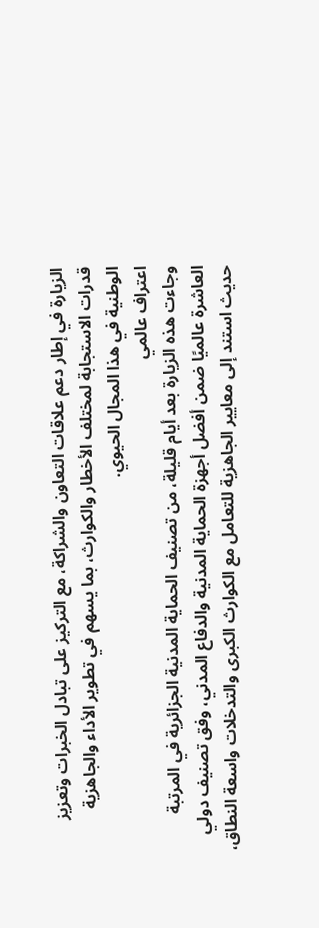الزيارة في إطار دعم علاقات التعاون والشراكة، مع التركيز على تبادل الخبرات وتعزيز قدرات الاستجابة لمختلف الأخطار والكوارث، بما يسهم في تطوير الأداء والجاهزية الوطنية في هذا المجال الحيوي.
اعتراف عالمي
وجاءت هذه الزيارة بعد أيام قليلة، من تصنيف الحماية المدنية الجزائرية في المرتبة العاشرة عالميًا ضمن أفضل أجهزة الحماية المدنية والدفاع المدني، وفق تصنيف دولي حديث استند إلى معايير الجاهزية للتعامل مع الكوارث الكبرى والتدخلات واسعة النطاق،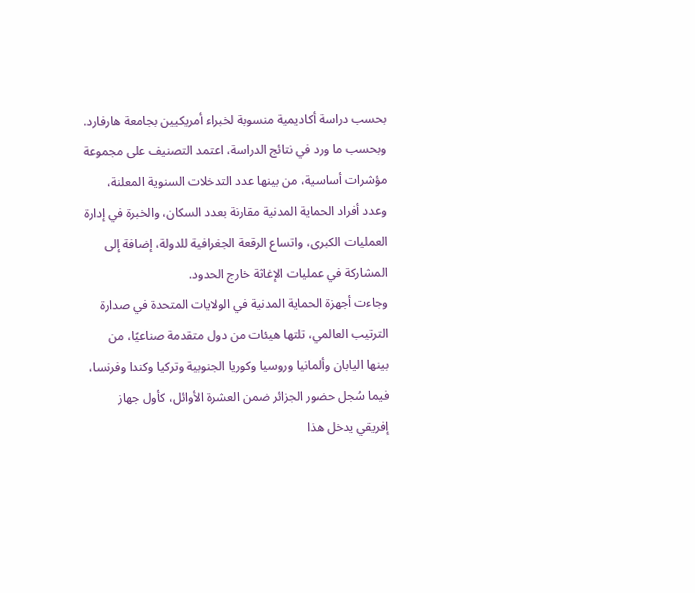بحسب دراسة أكاديمية منسوبة لخبراء أمريكيين بجامعة هارفارد.
وبحسب ما ورد في نتائج الدراسة، اعتمد التصنيف على مجموعة مؤشرات أساسية، من بينها عدد التدخلات السنوية المعلنة، وعدد أفراد الحماية المدنية مقارنة بعدد السكان، والخبرة في إدارة العمليات الكبرى، واتساع الرقعة الجغرافية للدولة، إضافة إلى المشاركة في عمليات الإغاثة خارج الحدود.
وجاءت أجهزة الحماية المدنية في الولايات المتحدة في صدارة الترتيب العالمي، تلتها هيئات من دول متقدمة صناعيًا، من بينها اليابان وألمانيا وروسيا وكوريا الجنوبية وتركيا وكندا وفرنسا، فيما سُجل حضور الجزائر ضمن العشرة الأوائل، كأول جهاز إفريقي يدخل هذا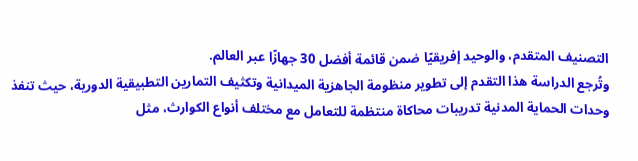التصنيف المتقدم، والوحيد إفريقيًا ضمن قائمة أفضل 30 جهازًا عبر العالم.
وتُرجع الدراسة هذا التقدم إلى تطوير منظومة الجاهزية الميدانية وتكثيف التمارين التطبيقية الدورية، حيث تنفذ وحدات الحماية المدنية تدريبات محاكاة منتظمة للتعامل مع مختلف أنواع الكوارث، مثل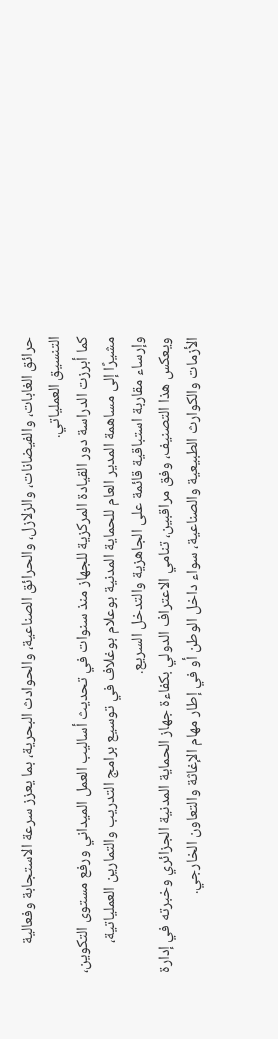حرائق الغابات، والفيضانات، والزلازل، والحرائق الصناعية، والحوادث البحرية، بما يعزز سرعة الاستجابة وفعالية التنسيق العملياتي.
كما أبرزت الدراسة دور القيادة المركزية للجهاز منذ سنوات في تحديث أساليب العمل الميداني ورفع مستوى التكوين، مشيرًا إلى مساهمة المدير العام للحماية المدنية بوعلام بوغلاف في توسيع برامج التدريب والتمارين العملياتية، وإرساء مقاربة استباقية قائمة على الجاهزية والتدخل السريع.
ويعكس هذا التصنيف، وفق مراقبين، تنامي الاعتراف الدولي بكفاءة جهاز الحماية المدنية الجزائري وخبرته في إدارة الأزمات والكوارث الطبيعية والصناعية، سواء داخل الوطن أو في إطار مهام الإغاثة والتعاون الخارجي.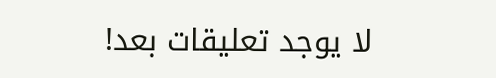لا يوجد تعليقات بعد!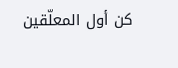كن أول المعلّقين